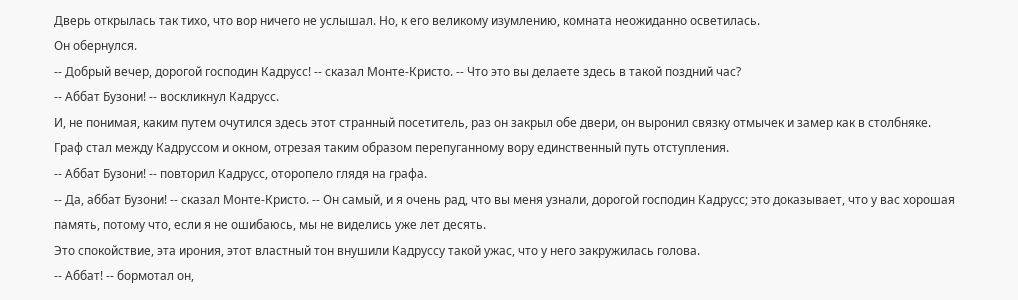Дверь открылась так тихо, что вор ничего не услышал. Но, к его великому изумлению, комната неожиданно осветилась.
Он обернулся.
-- Добрый вечер, дорогой господин Кадрусс! -- сказал Монте-Кристо. -- Что это вы делаете здесь в такой поздний час?
-- Аббат Бузони! -- воскликнул Кадрусс.
И, не понимая, каким путем очутился здесь этот странный посетитель, раз он закрыл обе двери, он выронил связку отмычек и замер как в столбняке.
Граф стал между Кадруссом и окном, отрезая таким образом перепуганному вору единственный путь отступления.
-- Аббат Бузони! -- повторил Кадрусс, оторопело глядя на графа.
-- Да, аббат Бузони! -- сказал Монте-Кристо. -- Он самый, и я очень рад, что вы меня узнали, дорогой господин Кадрусс; это доказывает, что у вас хорошая память, потому что, если я не ошибаюсь, мы не виделись уже лет десять.
Это спокойствие, эта ирония, этот властный тон внушили Кадруссу такой ужас, что у него закружилась голова.
-- Аббат! -- бормотал он,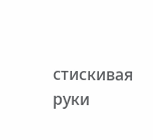стискивая руки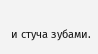и стуча зубами.